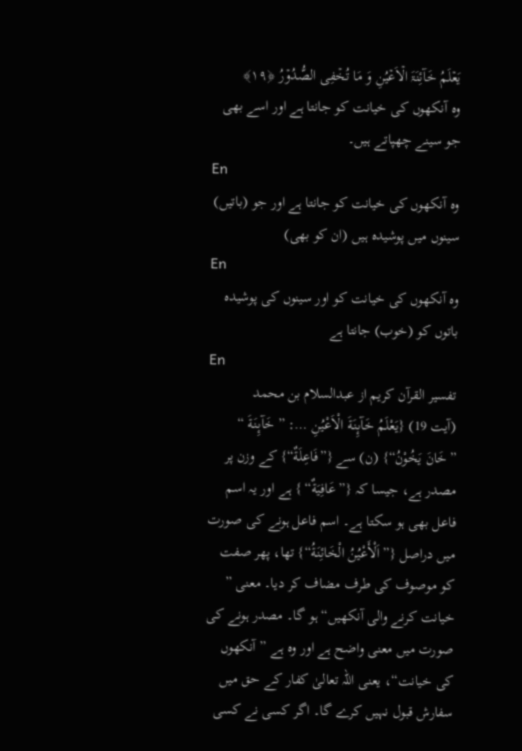یَعۡلَمُ خَآئِنَۃَ الۡاَعۡیُنِ وَ مَا تُخۡفِی الصُّدُوۡرُ ﴿۱۹﴾
وہ آنکھوں کی خیانت کو جانتا ہے اور اسے بھی جو سینے چھپاتے ہیں۔
En
وہ آنکھوں کی خیانت کو جانتا ہے اور جو (باتیں) سینوں میں پوشیدہ ہیں (ان کو بھی)
En
وه آنکھوں کی خیانت کو اور سینوں کی پوشیده باتوں کو (خوب) جانتا ہے
En
تفسیر القرآن کریم از عبدالسلام بن محمد
(آیت 19) {يَعْلَمُ خَآىِٕنَةَ الْاَعْيُنِ …: ” خَآىِٕنَةَ “ ”خَانَ يَخُوْنُ“} (ن) سے {”فَاعِلَةٌ“} کے وزن پر مصدر ہے، جیسا کہ {”عَافِيَةٌ“ } ہے اور یہ اسم فاعل بھی ہو سکتا ہے۔ اسم فاعل ہونے کی صورت میں دراصل {”اَلْأَعْيُنُ الْخَائِنَةُ“} تھا، پھر صفت کو موصوف کی طرف مضاف کر دیا۔ معنی ” خیانت کرنے والی آنکھیں“ ہو گا۔ مصدر ہونے کی صورت میں معنی واضح ہے اور وہ ہے ”آنکھوں کی خیانت“، یعنی اللہ تعالیٰ کفار کے حق میں سفارش قبول نہیں کرے گا۔ اگر کسی نے کسی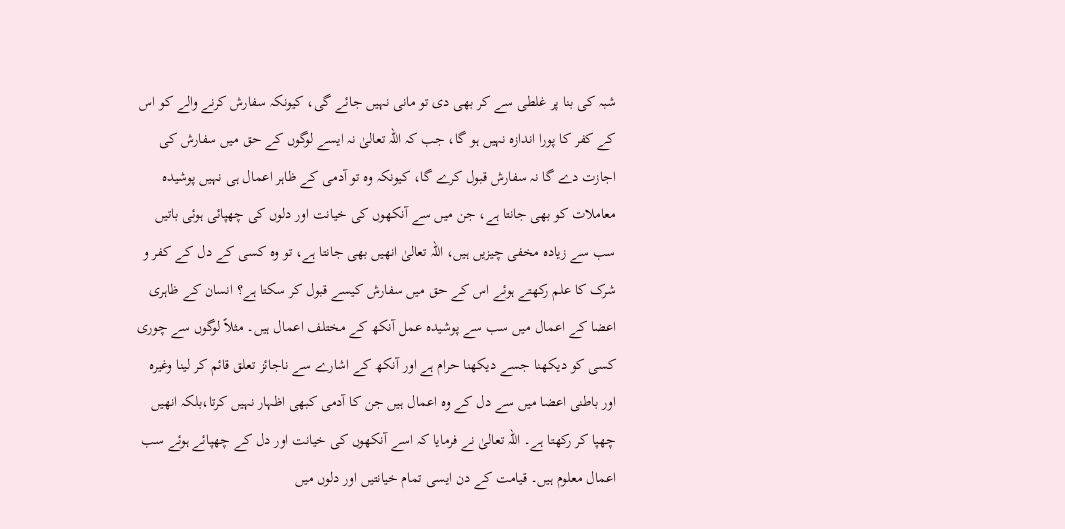شبہ کی بنا پر غلطی سے کر بھی دی تو مانی نہیں جائے گی، کیونکہ سفارش کرنے والے کو اس کے کفر کا پورا اندازہ نہیں ہو گا، جب کہ اللہ تعالیٰ نہ ایسے لوگوں کے حق میں سفارش کی اجازت دے گا نہ سفارش قبول کرے گا، کیونکہ وہ تو آدمی کے ظاہر اعمال ہی نہیں پوشیدہ معاملات کو بھی جانتا ہے، جن میں سے آنکھوں کی خیانت اور دلوں کی چھپائی ہوئی باتیں سب سے زیادہ مخفی چیزیں ہیں، اللہ تعالیٰ انھیں بھی جانتا ہے، تو وہ کسی کے دل کے کفر و شرک کا علم رکھتے ہوئے اس کے حق میں سفارش کیسے قبول کر سکتا ہے؟ انسان کے ظاہری اعضا کے اعمال میں سب سے پوشیدہ عمل آنکھ کے مختلف اعمال ہیں۔ مثلاً لوگوں سے چوری کسی کو دیکھنا جسے دیکھنا حرام ہے اور آنکھ کے اشارے سے ناجائز تعلق قائم کر لینا وغیرہ اور باطنی اعضا میں سے دل کے وہ اعمال ہیں جن کا آدمی کبھی اظہار نہیں کرتا،بلکہ انھیں چھپا کر رکھتا ہے۔ اللہ تعالیٰ نے فرمایا کہ اسے آنکھوں کی خیانت اور دل کے چھپائے ہوئے سب اعمال معلوم ہیں۔ قیامت کے دن ایسی تمام خیانتیں اور دلوں میں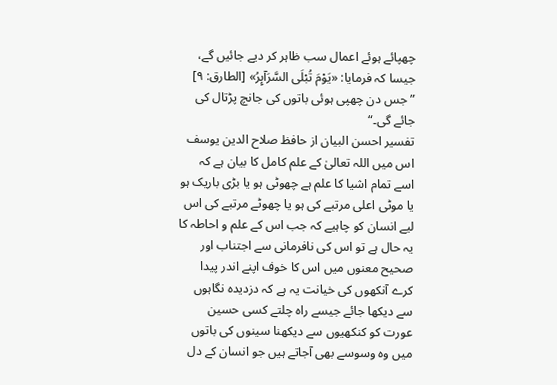چھپائے ہوئے اعمال سب ظاہر کر دیے جائیں گے، جیسا کہ فرمایا: «يَوْمَ تُبْلَى السَّرَآىِٕرُ» [الطارق: ۹] ”جس دن چھپی ہوئی باتوں کی جانچ پڑتال کی جائے گی۔“
تفسیر احسن البیان از حافظ صلاح الدین یوسف
اس میں اللہ تعالیٰ کے علم کامل کا بیان ہے کہ اسے تمام اشیا کا علم ہے چھوٹی ہو یا بڑی باریک ہو یا موٹی اعلی مرتبے کی ہو یا چھوٹے مرتبے کی اس لیے انسان کو چاہیے کہ جب اس کے علم و احاطہ کا یہ حال ہے تو اس کی نافرمانی سے اجتناب اور صحیح معنوں میں اس کا خوف اپنے اندر پیدا کرے آنکھوں کی خیانت یہ ہے کہ دزدیدہ نگاہوں سے دیکھا جائے جیسے راہ چلتے کسی حسین عورت کو کنکھیوں سے دیکھنا سینوں کی باتوں میں وہ وسوسے بھی آجاتے ہیں جو انسان کے دل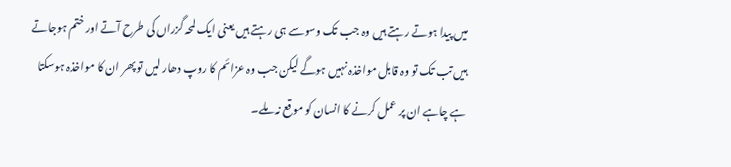میں پیدا ہوتے رہتے ہیں وہ جب تک وسوسے ہی رہتے ہیں یعنی ایک لمحہ گزراں کی طرح آتے اور ختم ہوجاتے ہیں تب تک تو وہ قابل مواخذہ نہیں ہوگے لیکن جب وہ عزائم کا روپ دھار لیں تو پھر ان کا مواخذہ ہوسکتا ہے چاہے ان پر عمل کرنے کا انسان کو موقع نہ ملے۔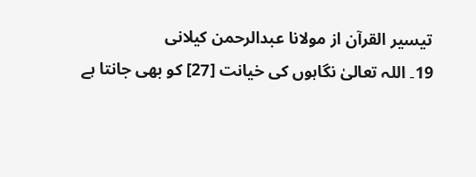تيسير القرآن از مولانا عبدالرحمن کیلانی
19۔ اللہ تعالیٰ نگاہوں کی خیانت [27] کو بھی جانتا ہے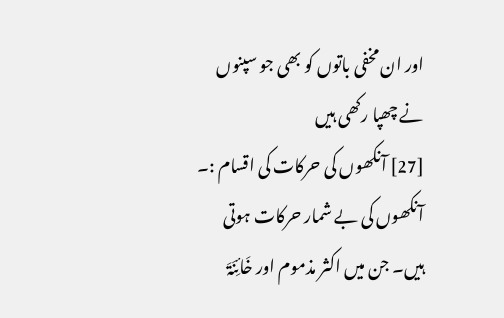اور ان مخفی باتوں کو بھی جو سپنوں نے چھپا رکھی ہیں
[27] آنکھوں کی حرکات کی اقسام :۔
آنکھوں کی بے شمار حرکات ہوتی ہیں۔ جن میں اکثر مذموم اور خَائِنَۃَ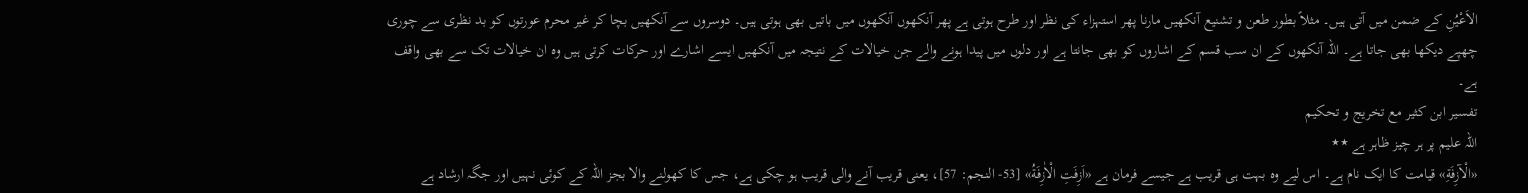الاَعْیُنِ کے ضمن میں آتی ہیں۔ مثلاً بطور طعن و تشنیع آنکھیں مارنا پھر استہزاء کی نظر اور طرح ہوتی ہے پھر آنکھوں آنکھوں میں باتیں بھی ہوتی ہیں۔ دوسروں سے آنکھیں بچا کر غیر محرم عورتوں کو بد نظری سے چوری چھپے دیکھا بھی جاتا ہے۔ اللہ آنکھوں کے ان سب قسم کے اشاروں کو بھی جانتا ہے اور دلوں میں پیدا ہونے والے جن خیالات کے نتیجہ میں آنکھیں ایسے اشارے اور حرکات کرتی ہیں وہ ان خیالات تک سے بھی واقف ہے۔
تفسیر ابن کثیر مع تخریج و تحکیم
اللہ علیم پر ہر چیز ظاہر ہے ٭٭
«الْآزِفَةِ» قیامت کا ایک نام ہے۔ اس لیے وہ بہت ہی قریب ہے جیسے فرمان ہے «اَزِفَتِ الْاٰزِفَةُ» [53- النجم: 57]، یعنی قریب آنے والی قریب ہو چکی ہے، جس کا کھولنے والا بجز اللہ کے کوئی نہیں اور جگہ ارشاد ہے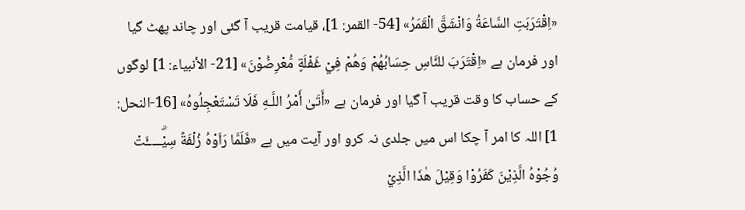«اِقْتَرَبَتِ السَّاعَةُ وَانْشَقَّ الْقَمَرُ» [54- القمر: 1]، قیامت قریب آ گئی اور چاند پھٹ گیا اور فرمان ہے «اِقْتَرَبَ للنَّاسِ حِسَابُهُمْ وَهُمْ فِيْ غَفْلَةٍ مُّعْرِضُوْنَ» [21- الأنبياء: 1] لوگوں کے حساب کا وقت قریب آ گیا اور فرمان ہے «أَتَىٰ أَمْرُ اللَّـهِ فَلَا تَسْتَعْجِلُوهُ» [16-النحل: 1] اللہ کا امر آ چکا اس میں جلدی نہ کرو اور آیت میں ہے «فَلَمَّا رَاَوْهُ زُلْفَةً سِيْۗـــــَٔتْ وُجُوْهُ الَّذِيْنَ كَفَرُوْا وَقِيْلَ هٰذَا الَّذِيْ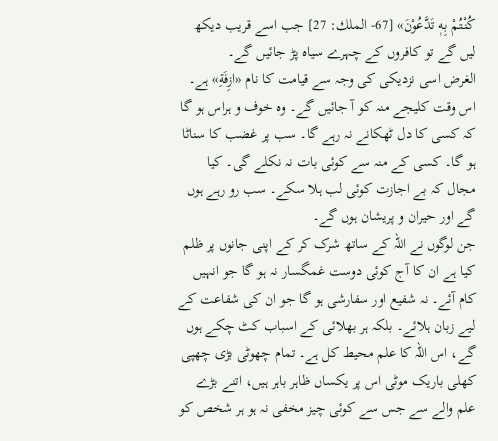كُنْتُمْ بِهٖ تَدَّعُوْنَ» [67- الملك: 27] جب اسے قریب دیکھ لیں گے تو کافروں کے چہرے سیاہ پڑ جائیں گے۔
الغرض اسی نزدیکی کی وجہ سے قیامت کا نام «ازِفَةِ» ہے۔ اس وقت کلیجے منہ کو آ جائیں گے۔ وہ خوف و ہراس ہو گا کہ کسی کا دل ٹھکانے نہ رہے گا۔ سب پر غضب کا سناٹا ہو گا۔ کسی کے منہ سے کوئی بات نہ نکلے گی۔ کیا مجال کہ بے اجازت کوئی لب ہلا سکے۔ سب رو رہے ہوں گے اور حیران و پریشان ہوں گے۔
جن لوگوں نے اللہ کے ساتھ شرک کر کے اپنی جانوں پر ظلم کیا ہے ان کا آج کوئی دوست غمگسار نہ ہو گا جو انہیں کام آئے۔ نہ شفیع اور سفارشی ہو گا جو ان کی شفاعت کے لیے زبان ہلائے۔ بلکہ ہر بھلائی کے اسباب کٹ چکے ہوں گے، اس اللہ کا علم محیط کل ہے۔ تمام چھوٹی بڑی چھپی کھلی باریک موٹی اس پر یکساں ظاہر باہر ہیں، اتنے بڑے علم والے سے جس سے کوئی چیز مخفی نہ ہو ہر شخص کو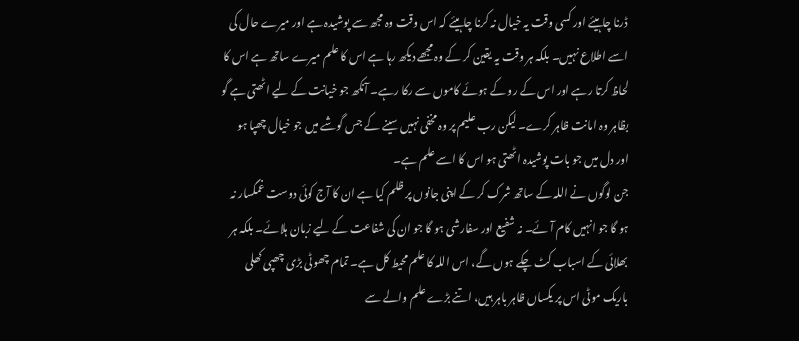ڈرنا چاہیئے اور کسی وقت یہ خیال نہ کرنا چاہیئے کہ اس وقت وہ مجھ سے پوشیدہ ہے اور میرے حال کی اسے اطلاع نہیں۔ بلکہ ہر وقت یہ یقین کر کے وہ مجھے دیکھ رہا ہے اس کا علم میرے ساتھ ہے اس کا لحاظ کرتا رہے اور اس کے رو کے ہوئے کاموں سے رکا رہے۔ آنکھ جو خیانت کے لیے اٹھتی ہے گو بظاہر وہ امانت ظاہر کرے۔ لیکن رب علیم پر وہ مخفی نہیں سینے کے جس گوشے میں جو خیال چھپا ہو اور دل میں جو بات پوشیدہ اٹھتی ہو اس کا اسے علم ہے۔
جن لوگوں نے اللہ کے ساتھ شرک کر کے اپنی جانوں پر ظلم کیا ہے ان کا آج کوئی دوست غمگسار نہ ہو گا جو انہیں کام آئے۔ نہ شفیع اور سفارشی ہو گا جو ان کی شفاعت کے لیے زبان ہلائے۔ بلکہ ہر بھلائی کے اسباب کٹ چکے ہوں گے، اس اللہ کا علم محیط کل ہے۔ تمام چھوٹی بڑی چھپی کھلی باریک موٹی اس پر یکساں ظاہر باہر ہیں، اتنے بڑے علم والے سے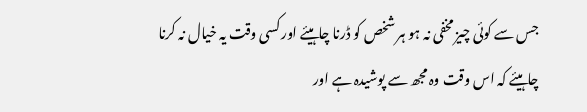جس سے کوئی چیز مخفی نہ ہو ہر شخص کو ڈرنا چاہیئے اور کسی وقت یہ خیال نہ کرنا چاہیئے کہ اس وقت وہ مجھ سے پوشیدہ ہے اور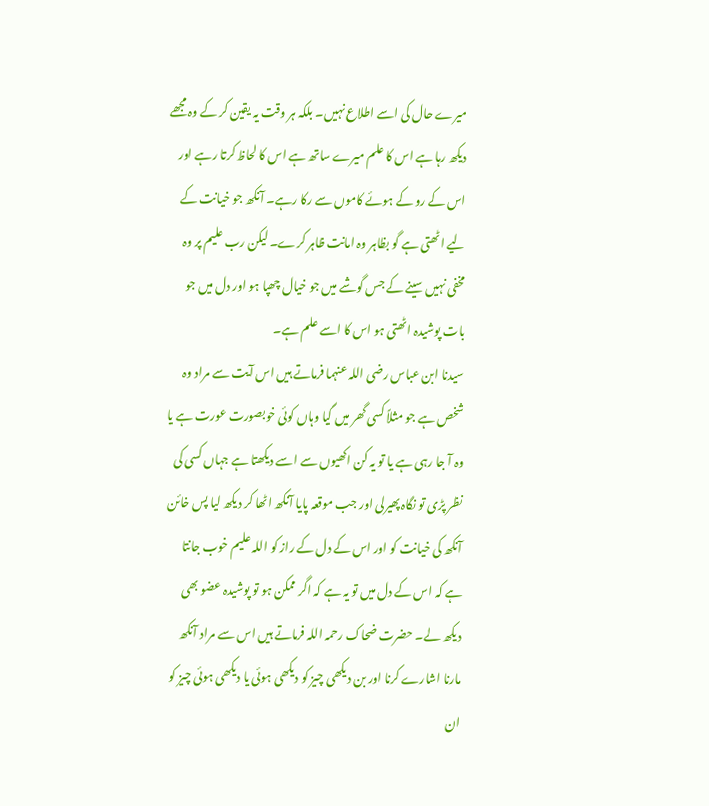میرے حال کی اسے اطلاع نہیں۔ بلکہ ہر وقت یہ یقین کر کے وہ مجھے دیکھ رہا ہے اس کا علم میرے ساتھ ہے اس کا لحاظ کرتا رہے اور اس کے رو کے ہوئے کاموں سے رکا رہے۔ آنکھ جو خیانت کے لیے اٹھتی ہے گو بظاہر وہ امانت ظاہر کرے۔ لیکن رب علیم پر وہ مخفی نہیں سینے کے جس گوشے میں جو خیال چھپا ہو اور دل میں جو بات پوشیدہ اٹھتی ہو اس کا اسے علم ہے۔
سیدنا ابن عباس رضی اللہ عنہما فرماتے ہیں اس آیت سے مراد وہ شخص ہے جو مثلاً کسی گھر میں گیا وہاں کوئی خوبصورت عورت ہے یا وہ آ جا رہی ہے یا تو یہ کن اکھیوں سے اسے دیکھتا ہے جہاں کسی کی نظر پڑی تو نگاہ پھیرلی اور جب موقعہ پایا آنکھ اٹھا کر دیکھ لیا پس خائن آنکھ کی خیانت کو اور اس کے دل کے راز کو اللہ علیم خوب جانتا ہے کہ اس کے دل میں تو یہ ہے کہ اگر ممکن ہو تو پوشیدہ عضو بھی دیکھ لے۔ حضرت ضحاک رحمہ اللہ فرماتے ہیں اس سے مراد آنکھ مارنا اشارے کرنا اور بن دیکھی چیز کو دیکھی ہوئی یا دیکھی ہوئی چیز کو ان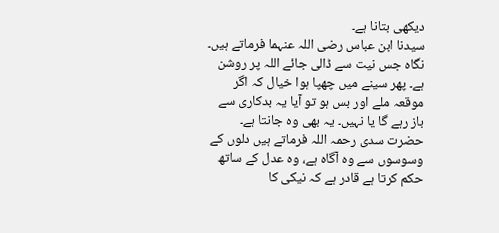دیکھی بتانا ہے۔
سیدنا ابن عباس رضی اللہ عنہما فرماتے ہیں۔ نگاہ جس نیت سے ڈالی جائے اللہ پر روشن ہے۔ پھر سینے میں چھپا ہوا خیال کہ اگر موقعہ ملے اور بس ہو تو آیا یہ بدکاری سے باز رہے گا یا نہیں۔ یہ بھی وہ جانتا ہے۔ حضرت سدی رحمہ اللہ فرماتے ہیں دلوں کے وسوسوں سے وہ آگاہ ہے، وہ عدل کے ساتھ حکم کرتا ہے قادر ہے کہ نیکی کا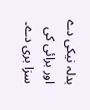بدلہ نیکی دے اور برائی کی سزا بری دے۔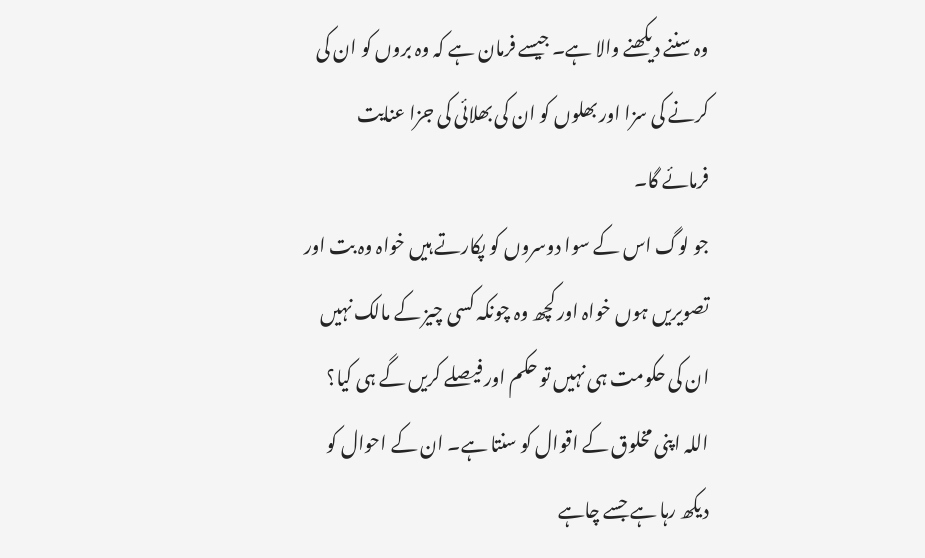وہ سننے دیکھنے والا ہے۔ جیسے فرمان ہے کہ وہ بروں کو ان کی کرنے کی سزا اور بھلوں کو ان کی بھلائی کی جزا عنایت فرمائے گا۔
جو لوگ اس کے سوا دوسروں کو پکارتے ہیں خواہ وہ بت اور تصویریں ہوں خواہ اور کچھ وہ چونکہ کسی چیز کے مالک نہیں ان کی حکومت ہی نہیں تو حکم اور فیصلے کریں گے ہی کیا؟ اللہ اپنی مخلوق کے اقوال کو سنتا ہے۔ ان کے احوال کو دیکھ رہا ہے جسے چاہے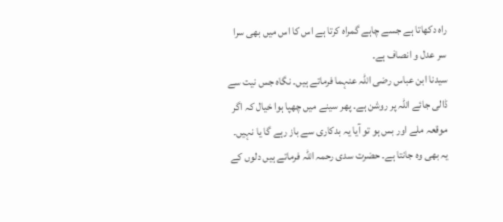راہ دکھاتا ہے جسے چاہے گمراہ کرتا ہے اس کا اس میں بھی سرا سر عدل و انصاف ہے۔
سیدنا ابن عباس رضی اللہ عنہما فرماتے ہیں۔ نگاہ جس نیت سے ڈالی جائے اللہ پر روشن ہے۔ پھر سینے میں چھپا ہوا خیال کہ اگر موقعہ ملے اور بس ہو تو آیا یہ بدکاری سے باز رہے گا یا نہیں۔ یہ بھی وہ جانتا ہے۔ حضرت سدی رحمہ اللہ فرماتے ہیں دلوں کے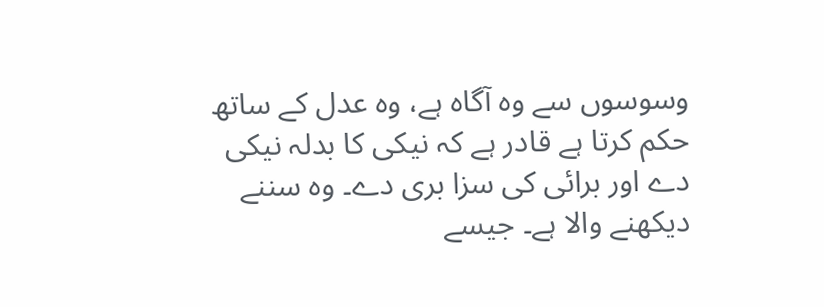وسوسوں سے وہ آگاہ ہے، وہ عدل کے ساتھ حکم کرتا ہے قادر ہے کہ نیکی کا بدلہ نیکی دے اور برائی کی سزا بری دے۔ وہ سننے دیکھنے والا ہے۔ جیسے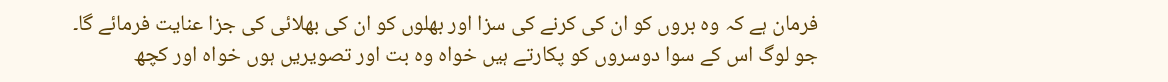فرمان ہے کہ وہ بروں کو ان کی کرنے کی سزا اور بھلوں کو ان کی بھلائی کی جزا عنایت فرمائے گا۔
جو لوگ اس کے سوا دوسروں کو پکارتے ہیں خواہ وہ بت اور تصویریں ہوں خواہ اور کچھ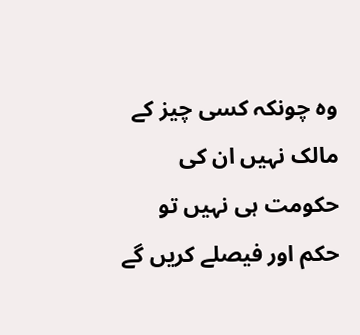وہ چونکہ کسی چیز کے مالک نہیں ان کی حکومت ہی نہیں تو حکم اور فیصلے کریں گے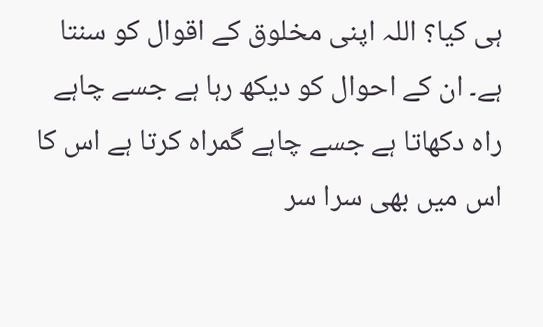ہی کیا؟ اللہ اپنی مخلوق کے اقوال کو سنتا ہے۔ ان کے احوال کو دیکھ رہا ہے جسے چاہے راہ دکھاتا ہے جسے چاہے گمراہ کرتا ہے اس کا اس میں بھی سرا سر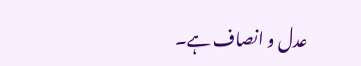عدل و انصاف ہے۔